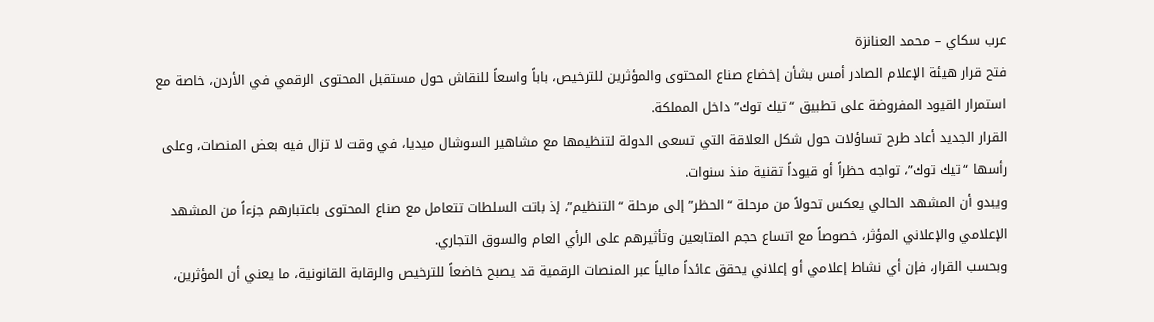عرب سكاي – محمد العنانزة
فتح قرار هيئة الإعلام الصادر أمس بشأن إخضاع صناع المحتوى والمؤثرين للترخيص، باباً واسعاً للنقاش حول مستقبل المحتوى الرقمي في الأردن، خاصة مع استمرار القيود المفروضة على تطبيق “تيك توك” داخل المملكة.
القرار الجديد أعاد طرح تساؤلات حول شكل العلاقة التي تسعى الدولة لتنظيمها مع مشاهير السوشال ميديا، في وقت لا تزال فيه بعض المنصات، وعلى رأسها “تيك توك”، تواجه حظراً أو قيوداً تقنية منذ سنوات.
ويبدو أن المشهد الحالي يعكس تحولاً من مرحلة “الحظر” إلى مرحلة “التنظيم”، إذ باتت السلطات تتعامل مع صناع المحتوى باعتبارهم جزءاً من المشهد الإعلامي والإعلاني المؤثر، خصوصاً مع اتساع حجم المتابعين وتأثيرهم على الرأي العام والسوق التجاري.
وبحسب القرار، فإن أي نشاط إعلامي أو إعلاني يحقق عائداً مالياً عبر المنصات الرقمية قد يصبح خاضعاً للترخيص والرقابة القانونية، ما يعني أن المؤثرين،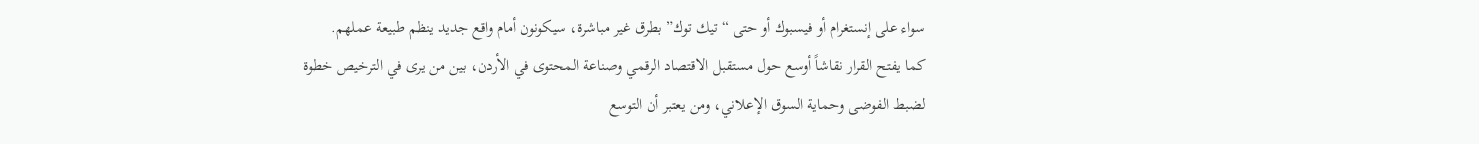سواء على إنستغرام أو فيسبوك أو حتى “تيك توك” بطرق غير مباشرة، سيكونون أمام واقع جديد ينظم طبيعة عملهم.
كما يفتح القرار نقاشاً أوسع حول مستقبل الاقتصاد الرقمي وصناعة المحتوى في الأردن، بين من يرى في الترخيص خطوة لضبط الفوضى وحماية السوق الإعلاني، ومن يعتبر أن التوسع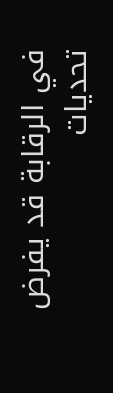في الرقابة قد يفرض تحديات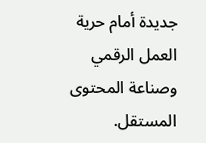جديدة أمام حرية العمل الرقمي وصناعة المحتوى المستقل.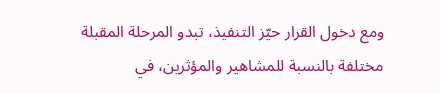ومع دخول القرار حيّز التنفيذ، تبدو المرحلة المقبلة مختلفة بالنسبة للمشاهير والمؤثرين، في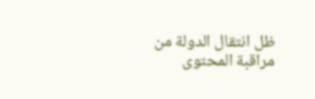ظل انتقال الدولة من مراقبة المحتوى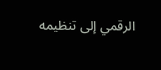الرقمي إلى تنظيمه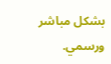بشكل مباشر ورسمي.